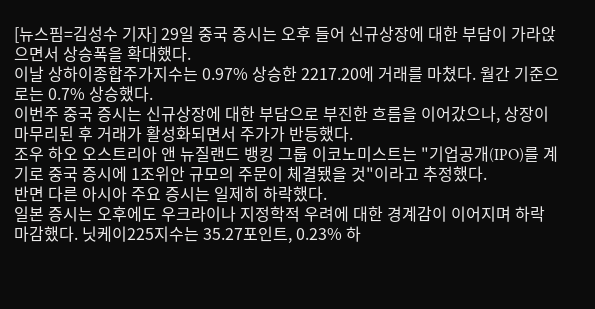[뉴스핌=김성수 기자] 29일 중국 증시는 오후 들어 신규상장에 대한 부담이 가라앉으면서 상승폭을 확대했다.
이날 상하이종합주가지수는 0.97% 상승한 2217.20에 거래를 마쳤다. 월간 기준으로는 0.7% 상승했다.
이번주 중국 증시는 신규상장에 대한 부담으로 부진한 흐름을 이어갔으나, 상장이 마무리된 후 거래가 활성화되면서 주가가 반등했다.
조우 하오 오스트리아 앤 뉴질랜드 뱅킹 그룹 이코노미스트는 "기업공개(IPO)를 계기로 중국 증시에 1조위안 규모의 주문이 체결됐을 것"이라고 추정했다.
반면 다른 아시아 주요 증시는 일제히 하락했다.
일본 증시는 오후에도 우크라이나 지정학적 우려에 대한 경계감이 이어지며 하락 마감했다. 닛케이225지수는 35.27포인트, 0.23% 하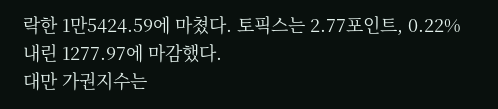락한 1만5424.59에 마쳤다. 토픽스는 2.77포인트, 0.22% 내린 1277.97에 마감했다.
대만 가권지수는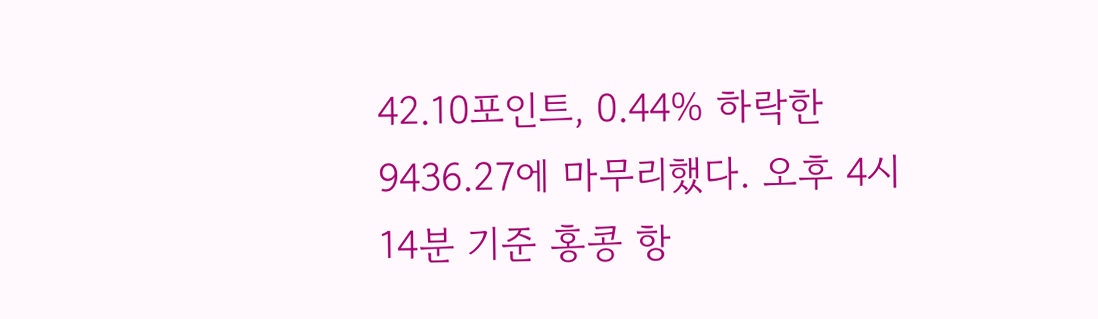42.10포인트, 0.44% 하락한 9436.27에 마무리했다. 오후 4시 14분 기준 홍콩 항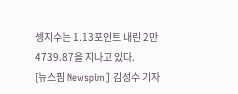셍지수는 1.13포인트 내린 2만4739.87을 지나고 있다.
[뉴스핌 Newspim] 김성수 기자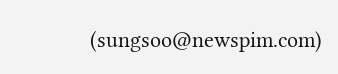(sungsoo@newspim.com)